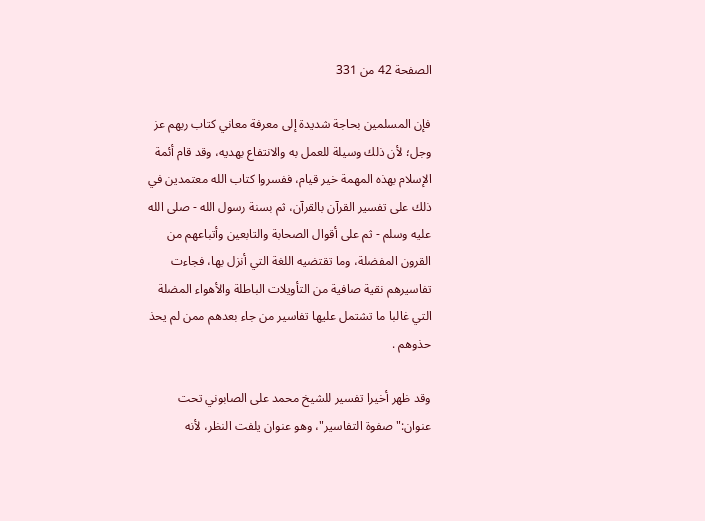الصفحة 42 من 331

فإن المسلمين بحاجة شديدة إلى معرفة معاني كتاب ربهم عز وجل؛ لأن ذلك وسيلة للعمل به والانتفاع بهديه، وقد قام أئمة الإسلام بهذه المهمة خير قيام، ففسروا كتاب الله معتمدين في ذلك على تفسير القرآن بالقرآن، ثم بسنة رسول الله - صلى الله عليه وسلم - ثم على أقوال الصحابة والتابعين وأتباعهم من القرون المفضلة، وما تقتضيه اللغة التي أنزل بها، فجاءت تفاسيرهم نقية صافية من التأويلات الباطلة والأهواء المضلة التي غالبا ما تشتمل عليها تفاسير من جاء بعدهم ممن لم يحذ حذوهم .

وقد ظهر أخيرا تفسير للشيخ محمد على الصابوني تحت عنوان:"صفوة التفاسير"، وهو عنوان يلفت النظر، لأنه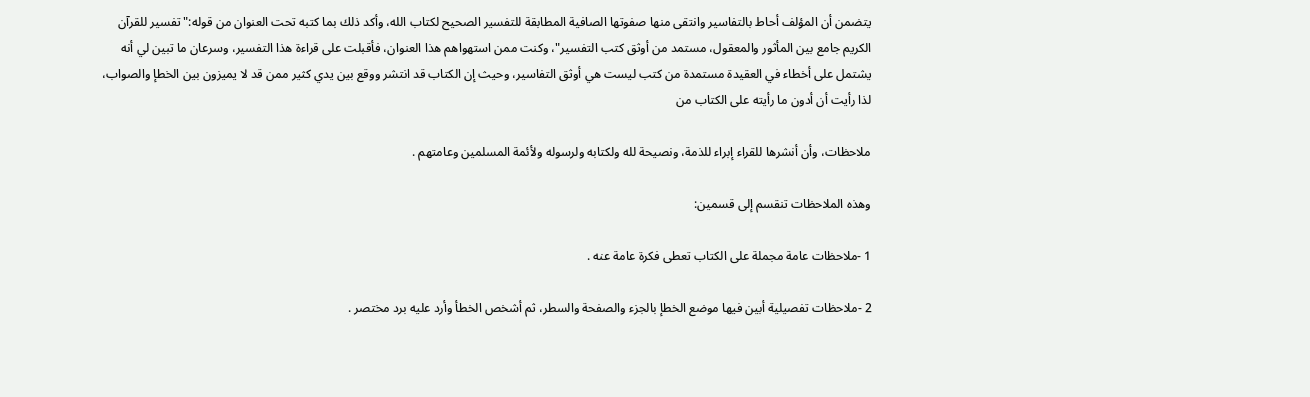يتضمن أن المؤلف أحاط بالتفاسير وانتقى منها صفوتها الصافية المطابقة للتفسير الصحيح لكتاب الله، وأكد ذلك بما كتبه تحت العنوان من قوله:"تفسير للقرآن الكريم جامع بين المأثور والمعقول، مستمد من أوثق كتب التفسير"، وكنت ممن استهواهم هذا العنوان، فأقبلت على قراءة هذا التفسير، وسرعان ما تبين لي أنه يشتمل على أخطاء في العقيدة مستمدة من كتب ليست هي أوثق التفاسير، وحيث إن الكتاب قد انتشر ووقع بين يدي كثير ممن قد لا يميزون بين الخطإ والصواب، لذا رأيت أن أدون ما رأيته على الكتاب من

ملاحظات، وأن أنشرها للقراء إبراء للذمة، ونصيحة لله ولكتابه ولرسوله ولأئمة المسلمين وعامتهم .

وهذه الملاحظات تنقسم إلى قسمين:

1 -ملاحظات عامة مجملة على الكتاب تعطى فكرة عامة عنه .

2 -ملاحظات تفصيلية أبين فيها موضع الخطإ بالجزء والصفحة والسطر، ثم أشخص الخطأ وأرد عليه برد مختصر .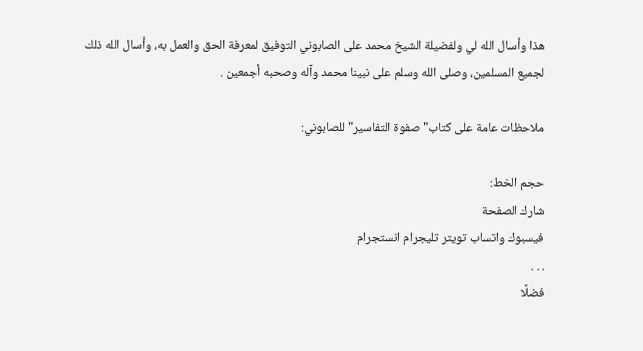هذا وأسال الله لي ولفضيلة الشيخ محمد على الصابوني التوفيق لمعرفة الحق والعمل به، وأسال الله ذلك لجميع المسلمين، وصلى الله وسلم على نبينا محمد وآله وصحبه أجمعين .

ملاحظات عامة على كتاب"صفوة التفاسير"للصابوني:

حجم الخط:
شارك الصفحة
فيسبوك واتساب تويتر تليجرام انستجرام
. . .
فضلًا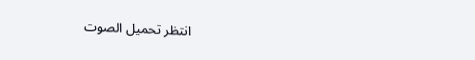انتظر تحميل الصوت